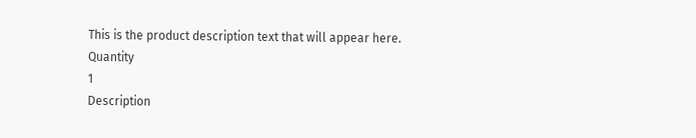This is the product description text that will appear here.
Quantity
1
Description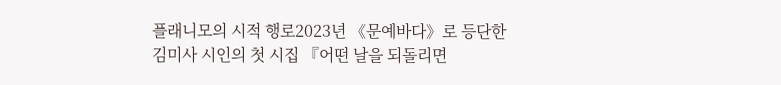플래니모의 시적 행로2023년 《문예바다》로 등단한 김미사 시인의 첫 시집 『어떤 날을 되돌리면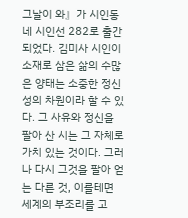그날이 와』가 시인동네 시인선 282로 출간되었다. 김미사 시인이 소재로 삼은 삶의 수많은 양태는 소중한 정신성의 차원이라 할 수 있다. 그 사유와 정신을 팔아 산 시는 그 자체로 가치 있는 것이다. 그러나 다시 그것을 팔아 얻는 다른 것, 이를테면 세계의 부조리를 고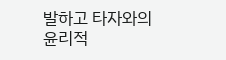발하고 타자와의 윤리적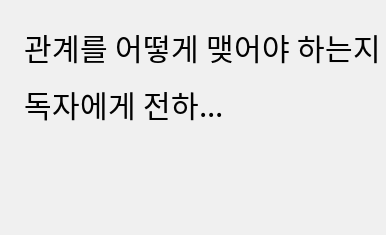관계를 어떻게 맺어야 하는지 독자에게 전하...